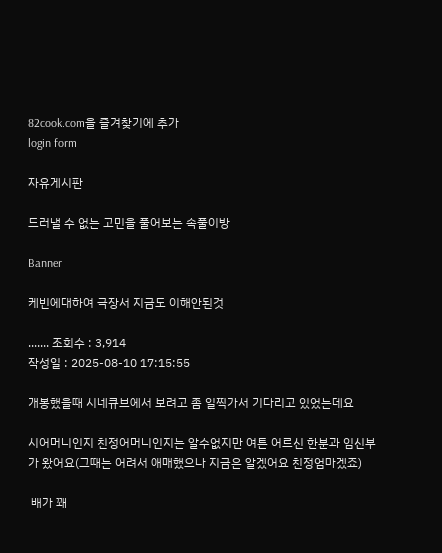82cook.com을 즐겨찾기에 추가
login form

자유게시판

드러낼 수 없는 고민을 풀어보는 속풀이방

Banner

케빈에대하여 극장서 지금도 이해안된것

....... 조회수 : 3,914
작성일 : 2025-08-10 17:15:55

개봉했을때 시네큐브에서 보려고 좀 일찍가서 기다리고 있었는데요

시어머니인지 친정어머니인지는 알수없지만 여튼 어르신 한분과 임신부가 왔어요(그때는 어려서 애매했으나 지금은 알겠어요 친정엄마겠죠)

 배가 꽤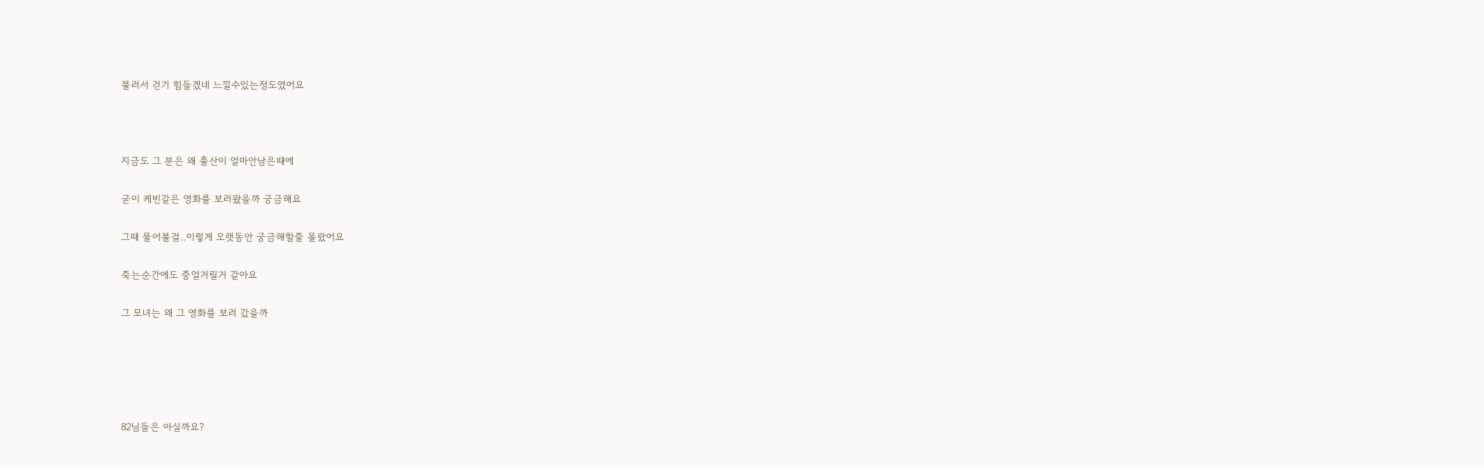불러서 걷기 힘들겠네 느낄수있는정도였어요



지금도 그 분은 왜 출산이 얼마안남은때에

굳이 케빈같은 영화를 보러왔을까 궁금해요

그때 물어볼걸..이렇게 오랫동안 궁금해할줄 몰랐어요

죽는순간에도 중얼거릴거 같아요

그 모녀는 왜 그 영화를 보러 갔을까





82님들은 아실까요?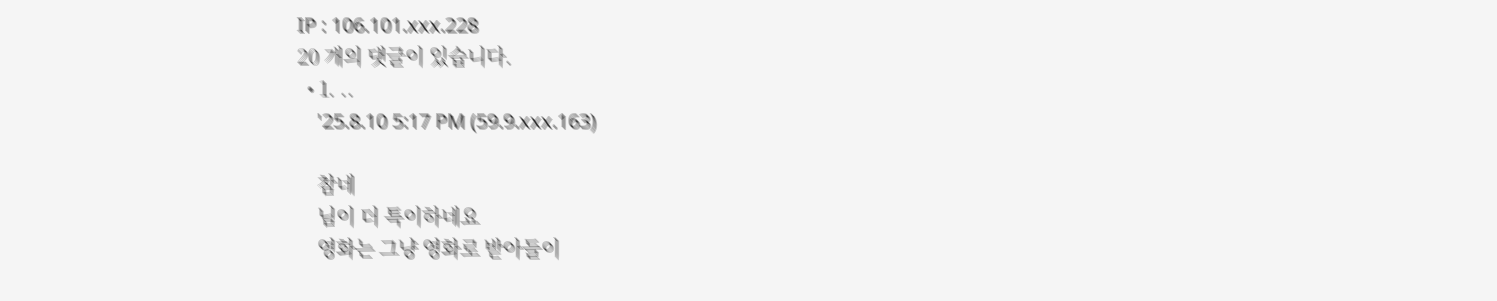IP : 106.101.xxx.228
20 개의 댓글이 있습니다.
  • 1. ..
    '25.8.10 5:17 PM (59.9.xxx.163)

    참네
    님이 더 특이하네요
    영화는 그냥 영화로 받아들이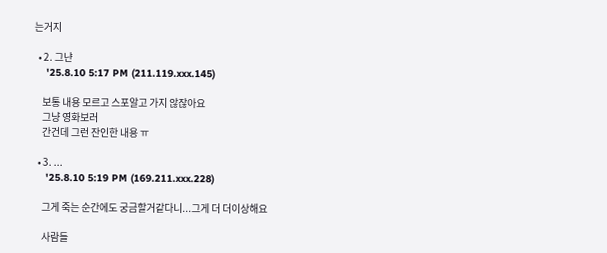는거지

  • 2. 그냔
    '25.8.10 5:17 PM (211.119.xxx.145)

    보통 내용 모르고 스포알고 가지 않잖아요
    그냥 영화보러
    간건데 그런 잔인한 내용 ㅠ

  • 3. ...
    '25.8.10 5:19 PM (169.211.xxx.228)

    그게 죽는 순간에도 궁금할거같다니...그게 더 더이상해요

    사람들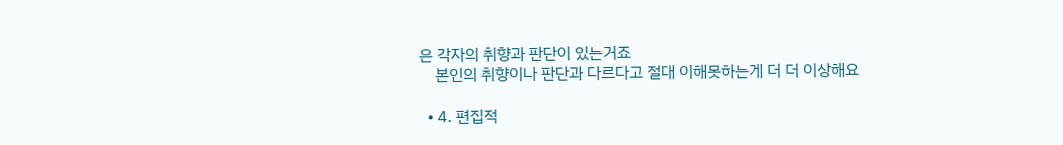은 각자의 취향과 판단이 있는거죠
    본인의 취향이나 판단과 다르다고 절대 이해못하는게 더 더 이상해요

  • 4. 편집적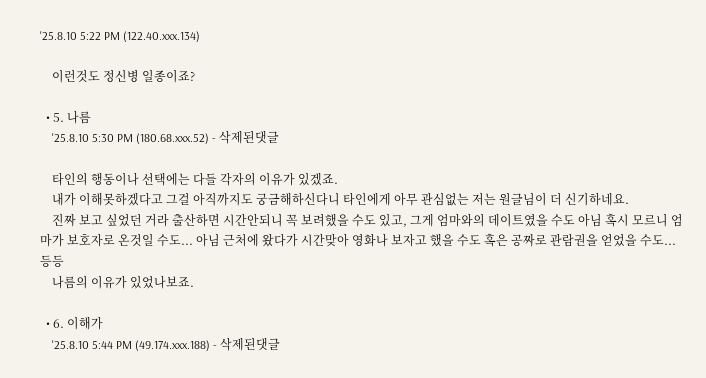'25.8.10 5:22 PM (122.40.xxx.134)

    이런것도 정신병 일종이죠?

  • 5. 나름
    '25.8.10 5:30 PM (180.68.xxx.52) - 삭제된댓글

    타인의 행동이나 선택에는 다들 각자의 이유가 있겠죠.
    내가 이해못하겠다고 그걸 아직까지도 궁금해하신다니 타인에게 아무 관심없는 저는 원글님이 더 신기하네요.
    진짜 보고 싶었던 거라 출산하면 시간안되니 꼭 보려했을 수도 있고, 그게 엄마와의 데이트였을 수도 아님 혹시 모르니 엄마가 보호자로 온것일 수도... 아님 근처에 왔다가 시간맞아 영화나 보자고 했을 수도 혹은 공짜로 관람권을 얻었을 수도... 등등
    나름의 이유가 있었나보죠.

  • 6. 이해가
    '25.8.10 5:44 PM (49.174.xxx.188) - 삭제된댓글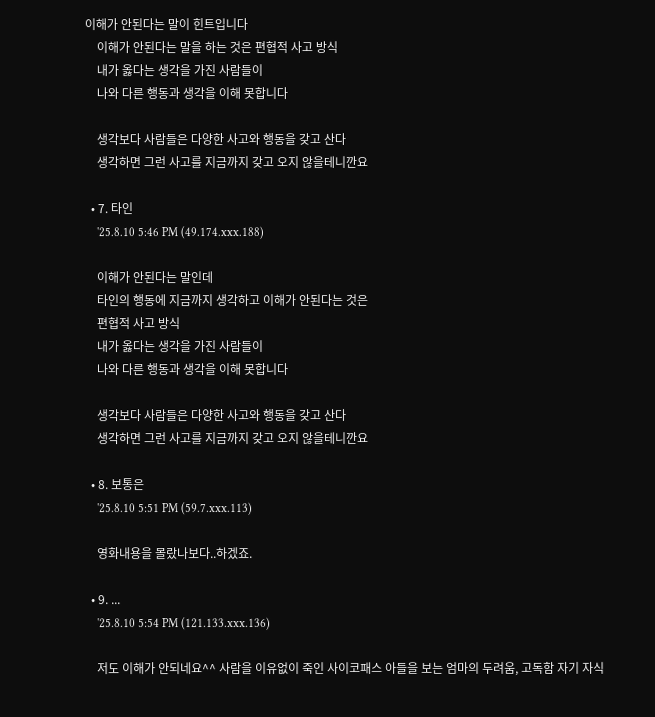이해가 안된다는 말이 힌트입니다
    이해가 안된다는 말을 하는 것은 편협적 사고 방식
    내가 옳다는 생각을 가진 사람들이
    나와 다른 행동과 생각을 이해 못합니다

    생각보다 사람들은 다양한 사고와 행동을 갖고 산다
    생각하면 그런 사고를 지금까지 갖고 오지 않을테니깐요

  • 7. 타인
    '25.8.10 5:46 PM (49.174.xxx.188)

    이해가 안된다는 말인데
    타인의 행동에 지금까지 생각하고 이해가 안된다는 것은
    편협적 사고 방식
    내가 옳다는 생각을 가진 사람들이
    나와 다른 행동과 생각을 이해 못합니다

    생각보다 사람들은 다양한 사고와 행동을 갖고 산다
    생각하면 그런 사고를 지금까지 갖고 오지 않을테니깐요

  • 8. 보통은
    '25.8.10 5:51 PM (59.7.xxx.113)

    영화내용을 몰랐나보다..하겠죠.

  • 9. ...
    '25.8.10 5:54 PM (121.133.xxx.136)

    저도 이해가 안되네요^^ 사람을 이유없이 죽인 사이코패스 아들을 보는 엄마의 두려움, 고독함 자기 자식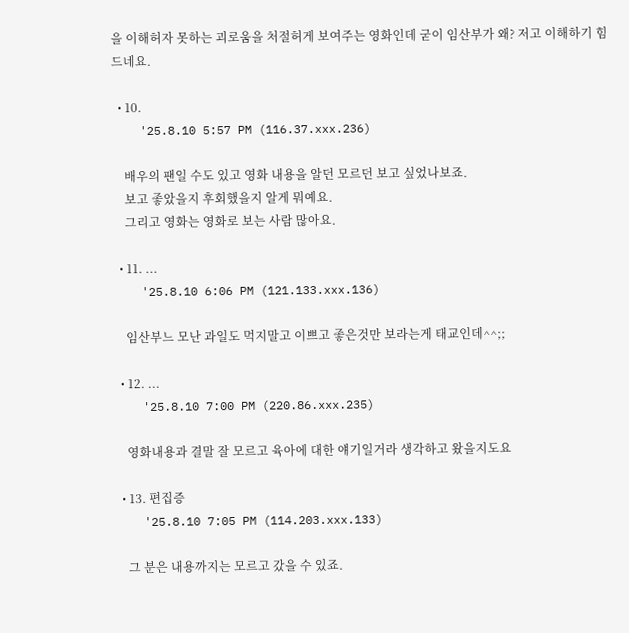을 이해허자 못하는 괴로움을 처절허게 보여주는 영화인데 굳이 임산부가 왜? 저고 이해하기 힘드네요.

  • 10.
    '25.8.10 5:57 PM (116.37.xxx.236)

    배우의 팬일 수도 있고 영화 내용을 알던 모르던 보고 싶었나보죠.
    보고 좋았을지 후회했을지 알게 뭐예요.
    그리고 영화는 영화로 보는 사람 많아요.

  • 11. ...
    '25.8.10 6:06 PM (121.133.xxx.136)

    임산부느 모난 과일도 먹지말고 이쁘고 좋은것만 보라는게 태교인데^^;;

  • 12. ...
    '25.8.10 7:00 PM (220.86.xxx.235)

    영화내용과 결말 잘 모르고 육아에 대한 얘기일거라 생각하고 왔을지도요

  • 13. 편집증
    '25.8.10 7:05 PM (114.203.xxx.133)

    그 분은 내용까지는 모르고 갔을 수 있죠.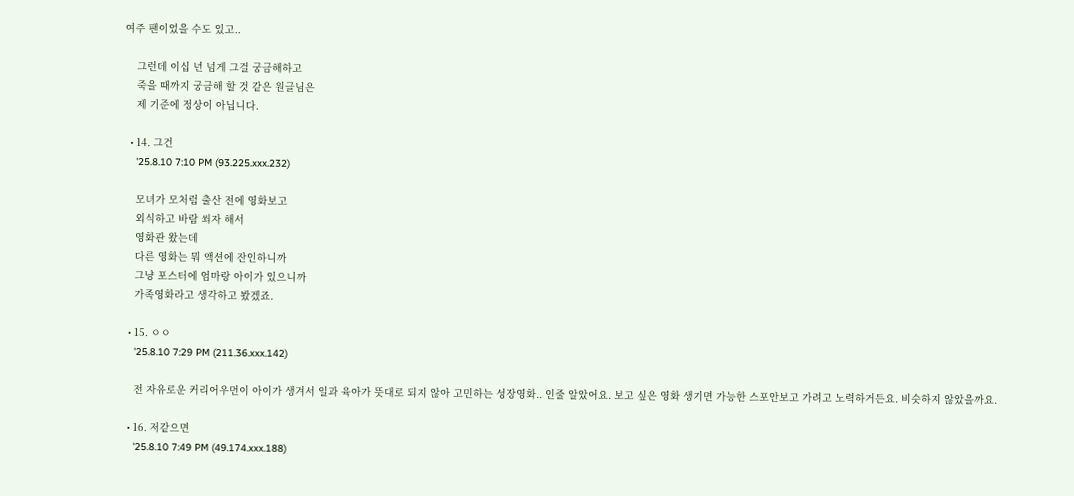여주 팬이었을 수도 있고..

    그런데 이십 년 넘게 그걸 궁금해하고
    죽을 때까지 궁금해 할 것 같은 원글님은
    제 기준에 정상이 아닙니다.

  • 14. 그건
    '25.8.10 7:10 PM (93.225.xxx.232)

    모녀가 모처럼 출산 전에 영화보고
    외식하고 바람 쐬자 해서
    영화관 왔는데
    다른 영화는 뭐 액션에 잔인하니까
    그냥 포스터에 엄마랑 아이가 있으니까
    가족영화라고 생각하고 봤겠죠.

  • 15. ㅇㅇ
    '25.8.10 7:29 PM (211.36.xxx.142)

    전 자유로운 커리어우먼이 아이가 생겨서 일과 육아가 뜻대로 되지 않아 고민하는 성장영화.. 인줄 알았어요. 보고 싶은 영화 생기면 가능한 스포안보고 가려고 노력하거든요. 비슷하지 않았을까요.

  • 16. 저같으면
    '25.8.10 7:49 PM (49.174.xxx.188)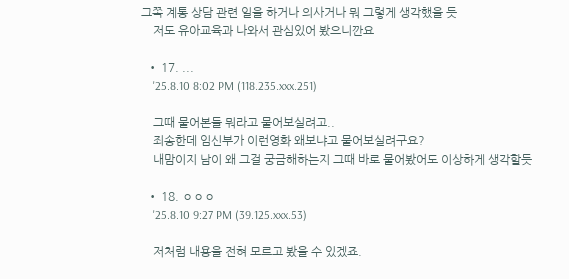그쪽 계통 상담 관련 일을 하거나 의사거나 뭐 그렇게 생각했을 듯
    저도 유아교육과 나와서 관심있어 봤으니깐요

  • 17. ...
    '25.8.10 8:02 PM (118.235.xxx.251)

    그때 물어본들 뭐라고 물어보실려고..
    죄송한데 임신부가 이런영화 왜보냐고 물어보실려구요?
    내맘이지 남이 왜 그걸 궁금해하는지 그때 바로 물어봤어도 이상하게 생각할듯

  • 18. ㅇㅇㅇ
    '25.8.10 9:27 PM (39.125.xxx.53)

    저처럼 내용을 전혀 모르고 봤을 수 있겠죠.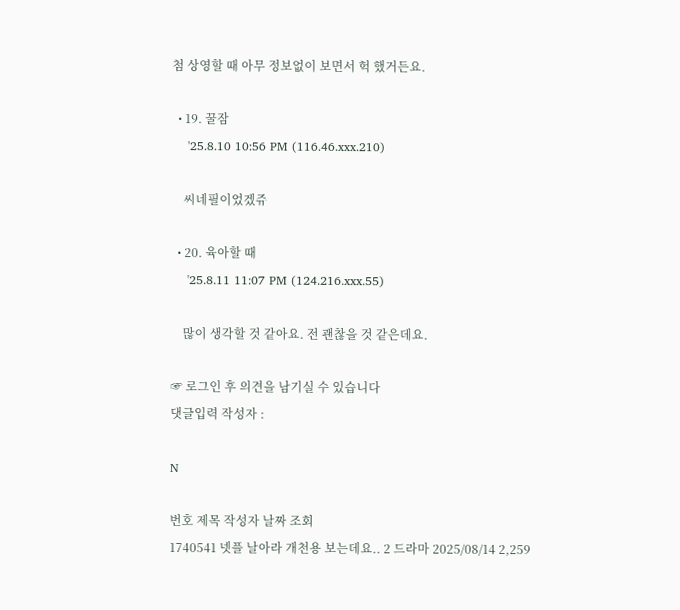첨 상영할 때 아무 정보없이 보면서 헉 했거든요.

  • 19. 꿀잠
    '25.8.10 10:56 PM (116.46.xxx.210)

    씨네필이었겠쥬

  • 20. 육아할 때
    '25.8.11 11:07 PM (124.216.xxx.55)

    많이 생각할 것 같아요. 전 괜찮을 것 같은데요.

☞ 로그인 후 의견을 남기실 수 있습니다
댓글입력 작성자 :

N

번호 제목 작성자 날짜 조회
1740541 넷플 날아라 개천용 보는데요.. 2 드라마 2025/08/14 2,259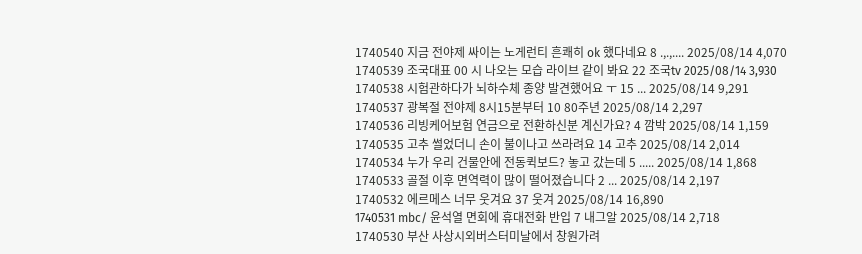1740540 지금 전야제 싸이는 노게런티 흔쾌히 ok 했다네요 8 .,.,.... 2025/08/14 4,070
1740539 조국대표 00 시 나오는 모습 라이브 같이 봐요 22 조국tv 2025/08/14 3,930
1740538 시험관하다가 뇌하수체 종양 발견했어요 ㅜ 15 ... 2025/08/14 9,291
1740537 광복절 전야제 8시15분부터 10 80주년 2025/08/14 2,297
1740536 리빙케어보험 연금으로 전환하신분 계신가요? 4 깜박 2025/08/14 1,159
1740535 고추 썰었더니 손이 불이나고 쓰라려요 14 고추 2025/08/14 2,014
1740534 누가 우리 건물안에 전동퀵보드? 놓고 갔는데 5 ..... 2025/08/14 1,868
1740533 골절 이후 면역력이 많이 떨어졌습니다 2 ... 2025/08/14 2,197
1740532 에르메스 너무 웃겨요 37 웃겨 2025/08/14 16,890
1740531 mbc/ 윤석열 면회에 휴대전화 반입 7 내그알 2025/08/14 2,718
1740530 부산 사상시외버스터미날에서 창원가려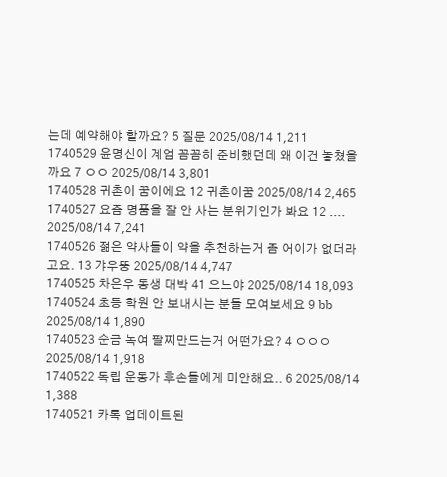는데 예약해야 할까요? 5 질문 2025/08/14 1,211
1740529 윤명신이 계엄 꼼꼼히 준비했던데 왜 이건 놓쳤을까요 7 ㅇㅇ 2025/08/14 3,801
1740528 귀촌이 꿈이에요 12 귀촌이꿈 2025/08/14 2,465
1740527 요즘 명품을 잘 안 사는 분위기인가 봐요 12 .... 2025/08/14 7,241
1740526 젊은 약사들이 약을 추천하는거 좀 어이가 없더라고요. 13 갸우뚱 2025/08/14 4,747
1740525 차은우 동생 대박 41 으느야 2025/08/14 18,093
1740524 초등 학원 안 보내시는 분들 모여보세요 9 bb 2025/08/14 1,890
1740523 순금 녹여 팔찌만드는거 어떤가요? 4 ㅇㅇㅇ 2025/08/14 1,918
1740522 독립 운동가 후손들에게 미안해요.. 6 2025/08/14 1,388
1740521 카톡 업데이트된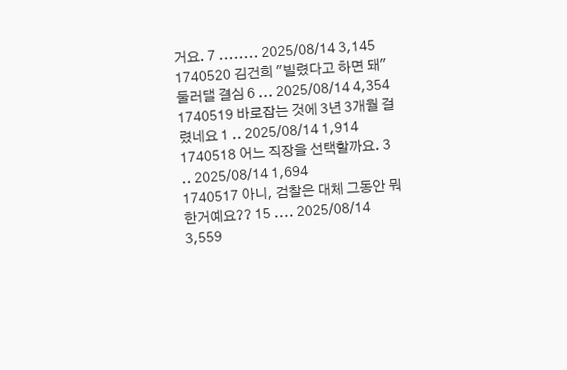거요. 7 ........ 2025/08/14 3,145
1740520 김건희 "빌렸다고 하면 돼" 둘러댈 결심 6 ... 2025/08/14 4,354
1740519 바로잡는 것에 3년 3개월 걸렸네요 1 .. 2025/08/14 1,914
1740518 어느 직장을 선택할까요. 3 .. 2025/08/14 1,694
1740517 아니, 검찰은 대체 그동안 뭐한거예요?? 15 .... 2025/08/14 3,559